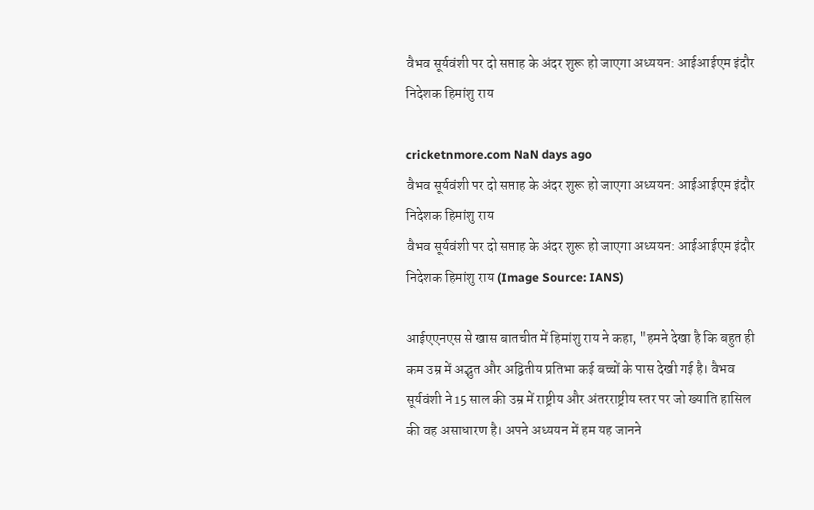वैभव सूर्यवंशी पर दो सप्ताह के अंदर शुरू हो जाएगा अध्ययन: आईआईएम इंदौर निदेशक हिमांशु राय

cricketnmore.com NaN days ago
वैभव सूर्यवंशी पर दो सप्ताह के अंदर शुरू हो जाएगा अध्ययन: आईआईएम इंदौर निदेशक हिमांशु राय
वैभव सूर्यवंशी पर दो सप्ताह के अंदर शुरू हो जाएगा अध्ययन: आईआईएम इंदौर निदेशक हिमांशु राय (Image Source: IANS)

आईएएनएस से खास बातचीत में हिमांशु राय ने कहा, "हमने देखा है कि बहुत ही कम उम्र में अद्भुत और अद्वितीय प्रतिभा कई बच्चों के पास देखी गई है। वैभव सूर्यवंशी ने 15 साल की उम्र में राष्ट्रीय और अंतरराष्ट्रीय स्तर पर जो ख्याति हासिल की वह असाधारण है। अपने अध्ययन में हम यह जानने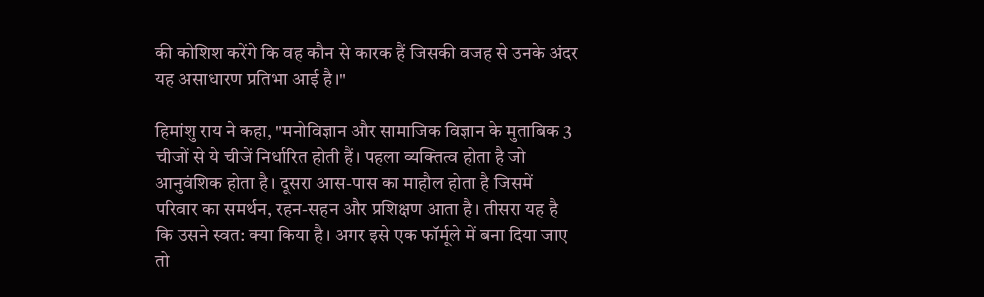की कोशिश करेंगे कि वह कौन से कारक हैं जिसकी वजह से उनके अंदर यह असाधारण प्रतिभा आई है।"

हिमांशु राय ने कहा, "मनोविज्ञान और सामाजिक विज्ञान के मुताबिक 3 चीजों से ये चीजें निर्धारित होती हैं। पहला व्यक्तित्व होता है जो आनुवंशिक होता है। दूसरा आस-पास का माहौल होता है जिसमें परिवार का समर्थन, रहन-सहन और प्रशिक्षण आता है। तीसरा यह है कि उसने स्वत: क्या किया है। अगर इसे एक फॉर्मूले में बना दिया जाए तो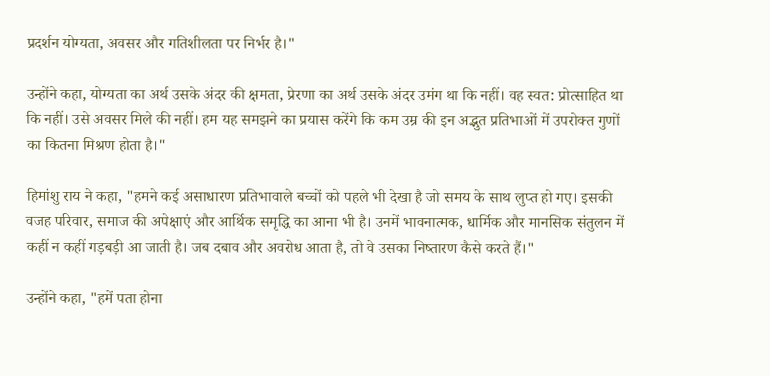प्रदर्शन योग्यता, अवसर और गतिशीलता पर निर्भर है।"

उन्होंने कहा, योग्यता का अर्थ उसके अंदर की क्षमता, प्रेरणा का अर्थ उसके अंदर उमंग था कि नहीं। वह स्वत: प्रोत्साहित था कि नहीं। उसे अवसर मिले की नहीं। हम यह समझने का प्रयास करेंगे कि कम उम्र की इन अद्भुत प्रतिभाओं में उपरोक्त गुणों का कितना मिश्रण होता है।"

हिमांशु राय ने कहा, "हमने कई असाधारण प्रतिभावाले बच्चों को पहले भी देखा है जो समय के साथ लुप्त हो गए। इसकी वजह परिवार, समाज की अपेक्षाएं और आर्थिक समृद्धि का आना भी है। उनमें भावनात्मक, धार्मिक और मानसिक संतुलन में कहीं न कहीं गड़बड़ी आ जाती है। जब दबाव और अवरोध आता है, तो वे उसका निष्तारण कैसे करते हैं।"

उन्होंने कहा, "हमें पता होना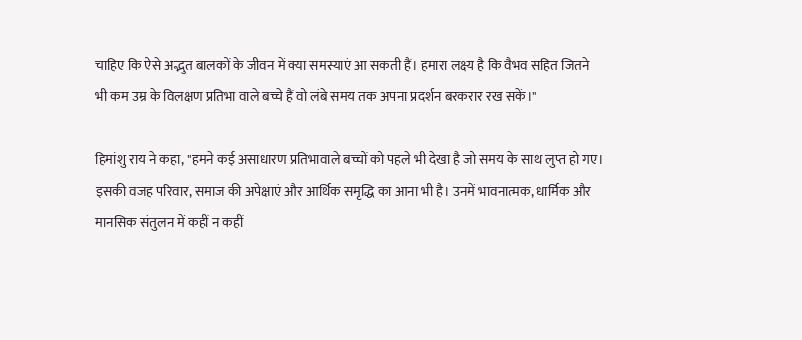चाहिए कि ऐसे अद्भुत बालकों के जीवन में क्या समस्याएं आ सकती हैं। हमारा लक्ष्य है कि वैभव सहित जितने भी कम उम्र के विलक्षण प्रतिभा वाले बच्चे हैं वो लंबे समय तक अपना प्रदर्शन बरकरार रख सकें।"

हिमांशु राय ने कहा, "हमने कई असाधारण प्रतिभावाले बच्चों को पहले भी देखा है जो समय के साथ लुप्त हो गए। इसकी वजह परिवार, समाज की अपेक्षाएं और आर्थिक समृद्धि का आना भी है। उनमें भावनात्मक, धार्मिक और मानसिक संतुलन में कहीं न कहीं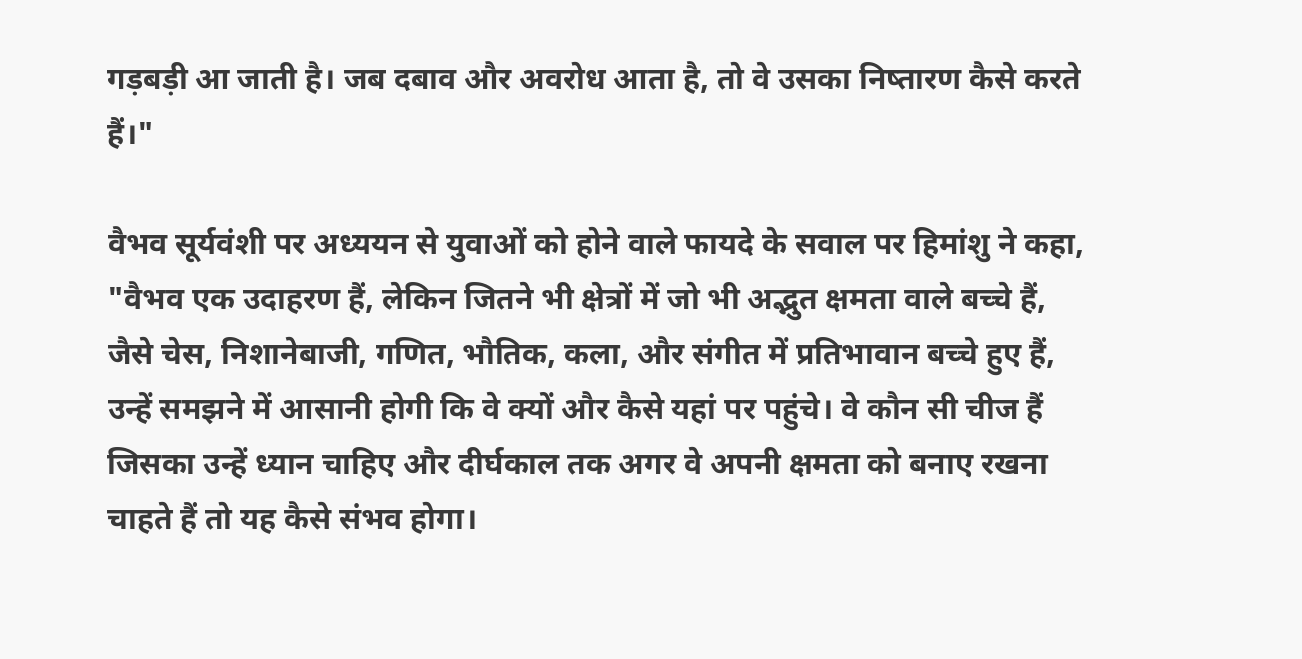गड़बड़ी आ जाती है। जब दबाव और अवरोध आता है, तो वे उसका निष्तारण कैसे करते हैं।"

वैभव सूर्यवंशी पर अध्ययन से युवाओं को होने वाले फायदे के सवाल पर हिमांशु ने कहा, "वैभव एक उदाहरण हैं, लेकिन जितने भी क्षेत्रों में जो भी अद्भुत क्षमता वाले बच्चे हैं, जैसे चेस, निशानेबाजी, गणित, भौतिक, कला, और संगीत में प्रतिभावान बच्चे हुए हैं, उन्हें समझने में आसानी होगी कि वे क्यों और कैसे यहां पर पहुंचे। वे कौन सी चीज हैं जिसका उन्हें ध्यान चाहिए और दीर्घकाल तक अगर वे अपनी क्षमता को बनाए रखना चाहते हैं तो यह कैसे संभव होगा।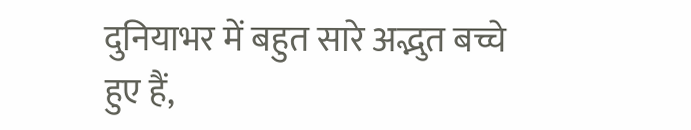दुनियाभर में बहुत सारे अद्भुत बच्चे हुए हैं,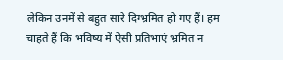लेकिन उनमें से बहुत सारे दिग्भ्रमित हो गए हैं। हम चाहते हैं कि भविष्य में ऐसी प्रतिभाएं भ्रमित न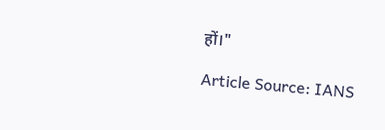हों।"

Article Source: IANS